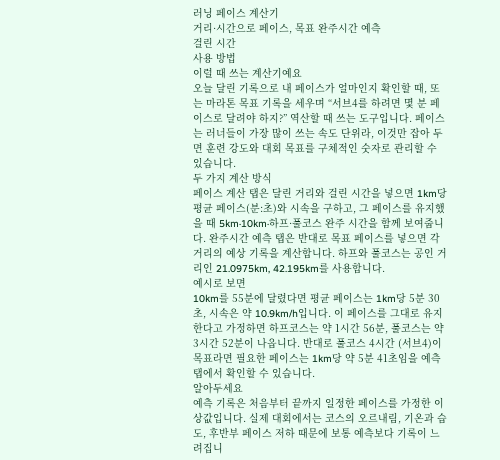러닝 페이스 계산기
거리·시간으로 페이스, 목표 완주시간 예측
걸린 시간
사용 방법
이럴 때 쓰는 계산기예요
오늘 달린 기록으로 내 페이스가 얼마인지 확인할 때, 또는 마라톤 목표 기록을 세우며 “서브4를 하려면 몇 분 페이스로 달려야 하지?” 역산할 때 쓰는 도구입니다. 페이스는 러너들이 가장 많이 쓰는 속도 단위라, 이것만 잡아 두면 훈련 강도와 대회 목표를 구체적인 숫자로 관리할 수 있습니다.
두 가지 계산 방식
페이스 계산 탭은 달린 거리와 걸린 시간을 넣으면 1km당 평균 페이스(분:초)와 시속을 구하고, 그 페이스를 유지했을 때 5km·10km·하프·풀코스 완주 시간을 함께 보여줍니다. 완주시간 예측 탭은 반대로 목표 페이스를 넣으면 각 거리의 예상 기록을 계산합니다. 하프와 풀코스는 공인 거리인 21.0975km, 42.195km를 사용합니다.
예시로 보면
10km를 55분에 달렸다면 평균 페이스는 1km당 5분 30초, 시속은 약 10.9km/h입니다. 이 페이스를 그대로 유지한다고 가정하면 하프코스는 약 1시간 56분, 풀코스는 약 3시간 52분이 나옵니다. 반대로 풀코스 4시간 (서브4)이 목표라면 필요한 페이스는 1km당 약 5분 41초임을 예측 탭에서 확인할 수 있습니다.
알아두세요
예측 기록은 처음부터 끝까지 일정한 페이스를 가정한 이상값입니다. 실제 대회에서는 코스의 오르내림, 기온과 습도, 후반부 페이스 저하 때문에 보통 예측보다 기록이 느려집니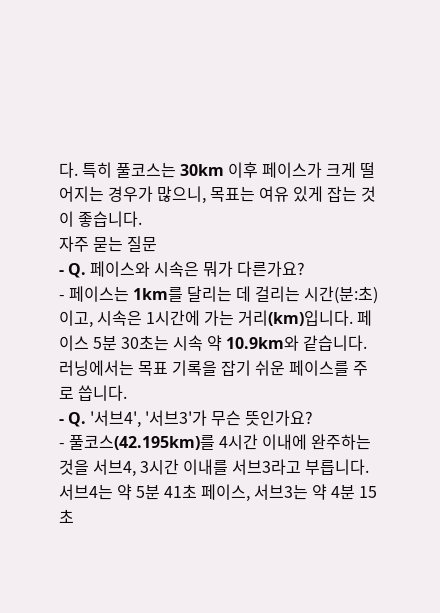다. 특히 풀코스는 30km 이후 페이스가 크게 떨어지는 경우가 많으니, 목표는 여유 있게 잡는 것이 좋습니다.
자주 묻는 질문
- Q. 페이스와 시속은 뭐가 다른가요?
- 페이스는 1km를 달리는 데 걸리는 시간(분:초)이고, 시속은 1시간에 가는 거리(km)입니다. 페이스 5분 30초는 시속 약 10.9km와 같습니다. 러닝에서는 목표 기록을 잡기 쉬운 페이스를 주로 씁니다.
- Q. '서브4', '서브3'가 무슨 뜻인가요?
- 풀코스(42.195km)를 4시간 이내에 완주하는 것을 서브4, 3시간 이내를 서브3라고 부릅니다. 서브4는 약 5분 41초 페이스, 서브3는 약 4분 15초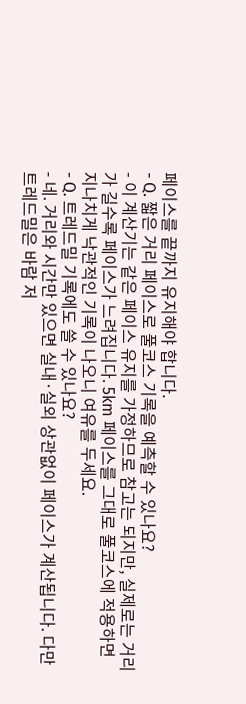페이스를 끝까지 유지해야 합니다.
- Q. 짧은 거리 페이스로 풀코스 기록을 예측할 수 있나요?
- 이 계산기는 같은 페이스 유지를 가정하므로 참고는 되지만, 실제로는 거리가 길수록 페이스가 느려집니다. 5km 페이스를 그대로 풀코스에 적용하면 지나치게 낙관적인 기록이 나오니 여유를 두세요.
- Q. 트레드밀 기록에도 쓸 수 있나요?
- 네. 거리와 시간만 있으면 실내·실외 상관없이 페이스가 계산됩니다. 다만 트레드밀은 바람 저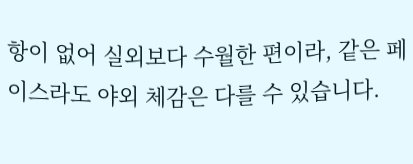항이 없어 실외보다 수월한 편이라, 같은 페이스라도 야외 체감은 다를 수 있습니다.